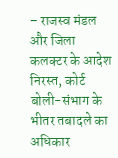– राजस्व मंडल और जिला कलक्टर के आदेश निरस्त, कोर्ट बोली-संभाग के भीतर तबादले का अधिकार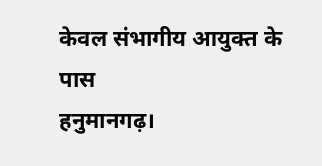केवल संभागीय आयुक्त के पास
हनुमानगढ़।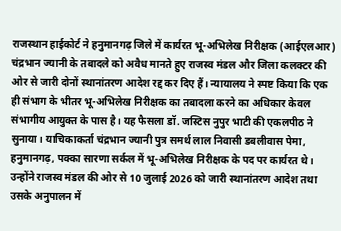राजस्थान हाईकोर्ट ने हनुमानगढ़ जिले में कार्यरत भू-अभिलेख निरीक्षक (आईएलआर) चंद्रभान ज्यानी के तबादले को अवैध मानते हुए राजस्व मंडल और जिला कलक्टर की ओर से जारी दोनों स्थानांतरण आदेश रद्द कर दिए हैं। न्यायालय ने स्पष्ट किया कि एक ही संभाग के भीतर भू-अभिलेख निरीक्षक का तबादला करने का अधिकार केवल संभागीय आयुक्त के पास है। यह फैसला डॉ. जस्टिस नुपुर भाटी की एकलपीठ ने सुनाया। याचिकाकर्ता चंद्रभान ज्यानी पुत्र समर्थ लाल निवासी डबलीवास पेमा, हनुमानगढ़, पक्का सारणा सर्कल में भू-अभिलेख निरीक्षक के पद पर कार्यरत थे। उन्होंने राजस्व मंडल की ओर से 10 जुलाई 2026 को जारी स्थानांतरण आदेश तथा उसके अनुपालन में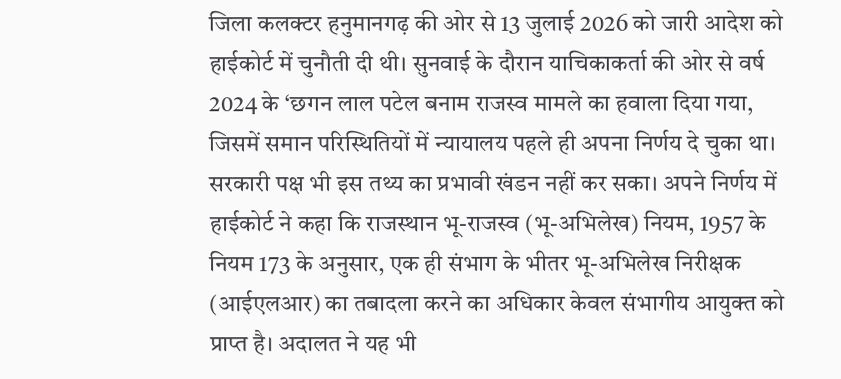जिला कलक्टर हनुमानगढ़ की ओर से 13 जुलाई 2026 को जारी आदेश को हाईकोर्ट में चुनौती दी थी। सुनवाई के दौरान याचिकाकर्ता की ओर से वर्ष 2024 के ‘छगन लाल पटेल बनाम राजस्व मामले का हवाला दिया गया, जिसमें समान परिस्थितियों में न्यायालय पहले ही अपना निर्णय दे चुका था। सरकारी पक्ष भी इस तथ्य का प्रभावी खंडन नहीं कर सका। अपने निर्णय में हाईकोर्ट ने कहा कि राजस्थान भू-राजस्व (भू-अभिलेख) नियम, 1957 के नियम 173 के अनुसार, एक ही संभाग के भीतर भू-अभिलेख निरीक्षक (आईएलआर) का तबादला करने का अधिकार केवल संभागीय आयुक्त को प्राप्त है। अदालत ने यह भी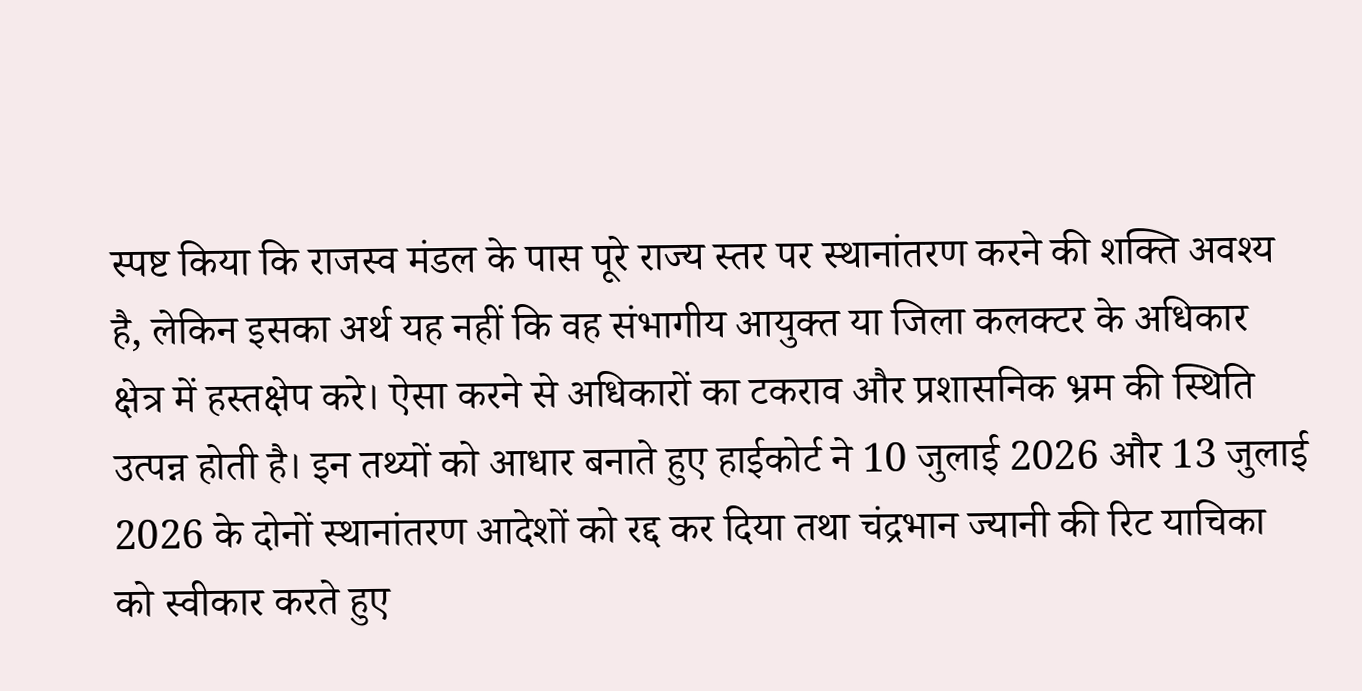स्पष्ट किया कि राजस्व मंडल के पास पूरे राज्य स्तर पर स्थानांतरण करने की शक्ति अवश्य है, लेकिन इसका अर्थ यह नहीं कि वह संभागीय आयुक्त या जिला कलक्टर के अधिकार क्षेत्र में हस्तक्षेप करे। ऐसा करने से अधिकारों का टकराव और प्रशासनिक भ्रम की स्थिति उत्पन्न होती है। इन तथ्यों को आधार बनाते हुए हाईकोर्ट ने 10 जुलाई 2026 और 13 जुलाई 2026 के दोनों स्थानांतरण आदेशों को रद्द कर दिया तथा चंद्रभान ज्यानी की रिट याचिका को स्वीकार करते हुए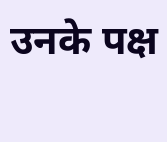उनके पक्ष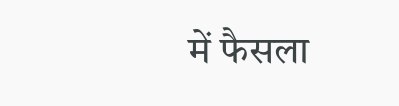में फैसला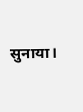सुनाया।